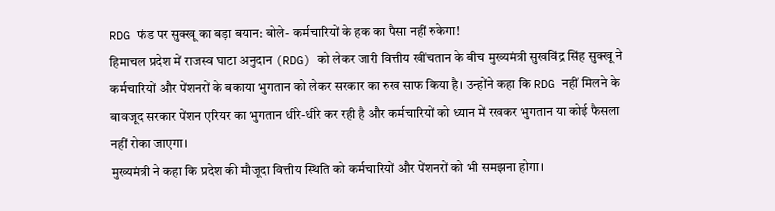RDG फंड पर सुक्खू का बड़ा बयान: बोले- कर्मचारियों के हक का पैसा नहीं रुकेगा!
हिमाचल प्रदेश में राजस्व घाटा अनुदान (RDG) को लेकर जारी वित्तीय खींचतान के बीच मुख्यमंत्री सुखविंद्र सिंह सुक्खू ने कर्मचारियों और पेंशनरों के बकाया भुगतान को लेकर सरकार का रुख साफ किया है। उन्होंने कहा कि RDG नहीं मिलने के बावजूद सरकार पेंशन एरियर का भुगतान धीरे-धीरे कर रही है और कर्मचारियों को ध्यान में रखकर भुगतान या कोई फैसला नहीं रोका जाएगा।
मुख्यमंत्री ने कहा कि प्रदेश की मौजूदा वित्तीय स्थिति को कर्मचारियों और पेंशनरों को भी समझना होगा।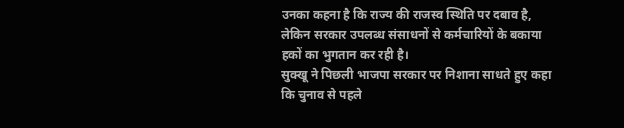उनका कहना है कि राज्य की राजस्व स्थिति पर दबाव है, लेकिन सरकार उपलब्ध संसाधनों से कर्मचारियों के बकाया हकों का भुगतान कर रही है।
सुक्खू ने पिछली भाजपा सरकार पर निशाना साधते हुए कहा कि चुनाव से पहले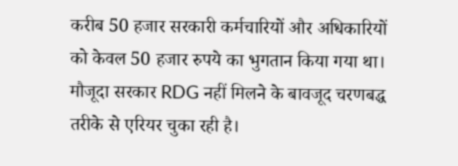करीब 50 हजार सरकारी कर्मचारियों और अधिकारियों को केवल 50 हजार रुपये का भुगतान किया गया था। मौजूदा सरकार RDG नहीं मिलने के बावजूद चरणबद्ध तरीके से एरियर चुका रही है।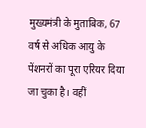मुख्यमंत्री के मुताबिक, 67 वर्ष से अधिक आयु के पेंशनरों का पूरा एरियर दिया जा चुका है। वहीं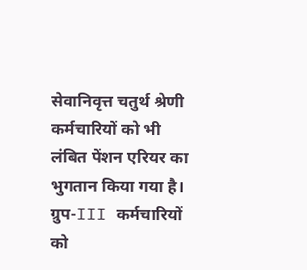सेवानिवृत्त चतुर्थ श्रेणी कर्मचारियों को भी लंबित पेंशन एरियर का भुगतान किया गया है। ग्रुप-III कर्मचारियों को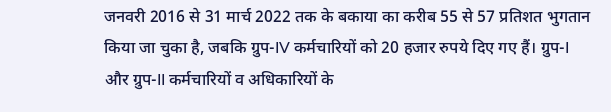जनवरी 2016 से 31 मार्च 2022 तक के बकाया का करीब 55 से 57 प्रतिशत भुगतान किया जा चुका है, जबकि ग्रुप-IV कर्मचारियों को 20 हजार रुपये दिए गए हैं। ग्रुप-I और ग्रुप-II कर्मचारियों व अधिकारियों के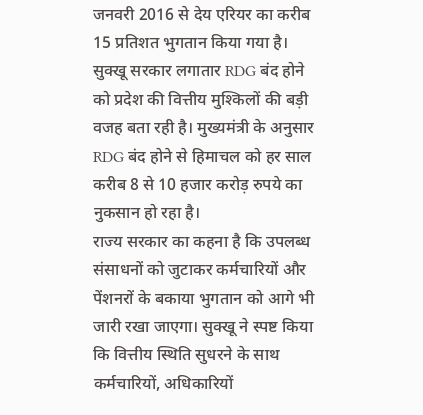जनवरी 2016 से देय एरियर का करीब 15 प्रतिशत भुगतान किया गया है।
सुक्खू सरकार लगातार RDG बंद होने को प्रदेश की वित्तीय मुश्किलों की बड़ी वजह बता रही है। मुख्यमंत्री के अनुसार RDG बंद होने से हिमाचल को हर साल करीब 8 से 10 हजार करोड़ रुपये का नुकसान हो रहा है।
राज्य सरकार का कहना है कि उपलब्ध संसाधनों को जुटाकर कर्मचारियों और पेंशनरों के बकाया भुगतान को आगे भी जारी रखा जाएगा। सुक्खू ने स्पष्ट किया कि वित्तीय स्थिति सुधरने के साथ कर्मचारियों, अधिकारियों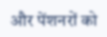और पेंशनरों को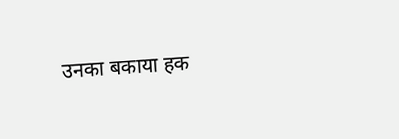उनका बकाया हक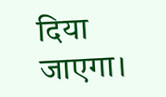दिया जाएगा।